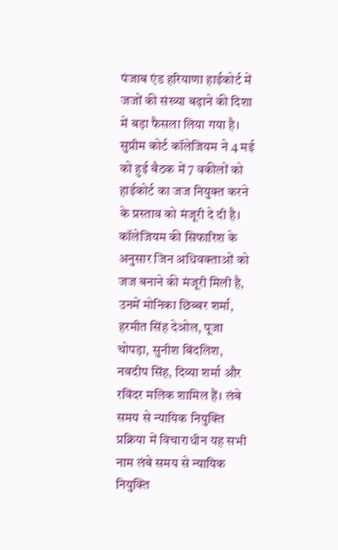पंजाब एंड हरियाणा हाईकोर्ट में जजों की संख्या बढ़ाने की दिशा में बड़ा फैसला लिया गया है। सुप्रीम कोर्ट कॉलेजियम ने 4 मई को हुई बैठक में 7 वकीलों को हाईकोर्ट का जज नियुक्त करने के प्रस्ताव को मंजूरी दे दी है। कॉलेजियम की सिफारिश के अनुसार जिन अधिवक्ताओं को जज बनाने की मंजूरी मिली है, उनमें मोनिका छिब्बर शर्मा, हरमीत सिंह देओल, पूजा चोपड़ा, सुनीश बिंदलिश, नवदीप सिंह, दिव्या शर्मा और रविंदर मलिक शामिल हैं। लंबे समय से न्यायिक नियुक्ति प्रक्रिया में विचाराधीन यह सभी नाम लंबे समय से न्यायिक नियुक्ति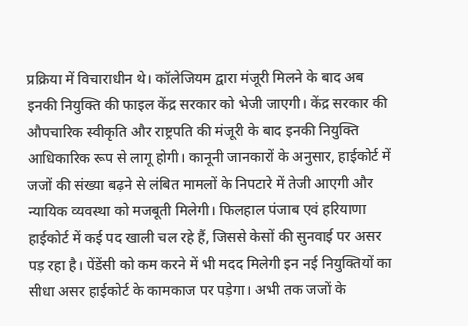प्रक्रिया में विचाराधीन थे। कॉलेजियम द्वारा मंजूरी मिलने के बाद अब इनकी नियुक्ति की फाइल केंद्र सरकार को भेजी जाएगी। केंद्र सरकार की औपचारिक स्वीकृति और राष्ट्रपति की मंजूरी के बाद इनकी नियुक्ति आधिकारिक रूप से लागू होगी। कानूनी जानकारों के अनुसार, हाईकोर्ट में जजों की संख्या बढ़ने से लंबित मामलों के निपटारे में तेजी आएगी और न्यायिक व्यवस्था को मजबूती मिलेगी। फिलहाल पंजाब एवं हरियाणा हाईकोर्ट में कई पद खाली चल रहे हैं, जिससे केसों की सुनवाई पर असर पड़ रहा है। पेंडेंसी को कम करने में भी मदद मिलेगी इन नई नियुक्तियों का सीधा असर हाईकोर्ट के कामकाज पर पड़ेगा। अभी तक जजों के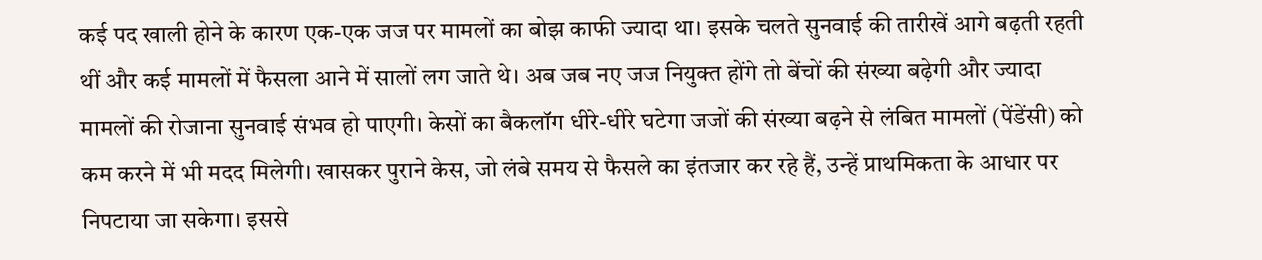कई पद खाली होने के कारण एक-एक जज पर मामलों का बोझ काफी ज्यादा था। इसके चलते सुनवाई की तारीखें आगे बढ़ती रहती थीं और कई मामलों में फैसला आने में सालों लग जाते थे। अब जब नए जज नियुक्त होंगे तो बेंचों की संख्या बढ़ेगी और ज्यादा मामलों की रोजाना सुनवाई संभव हो पाएगी। केसों का बैकलॉग धीरे-धीरे घटेगा जजों की संख्या बढ़ने से लंबित मामलों (पेंडेंसी) को कम करने में भी मदद मिलेगी। खासकर पुराने केस, जो लंबे समय से फैसले का इंतजार कर रहे हैं, उन्हें प्राथमिकता के आधार पर निपटाया जा सकेगा। इससे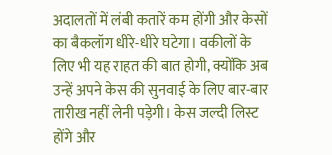अदालतों में लंबी कतारें कम होंगी और केसों का बैकलॉग धीरे-धीरे घटेगा। वकीलों के लिए भी यह राहत की बात होगी, क्योंकि अब उन्हें अपने केस की सुनवाई के लिए बार-बार तारीख नहीं लेनी पड़ेगी। केस जल्दी लिस्ट होंगे और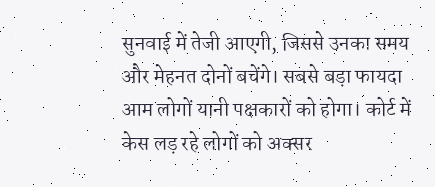सुनवाई में तेजी आएगी, जिससे उनका समय और मेहनत दोनों बचेंगे। सबसे बड़ा फायदा आम लोगों यानी पक्षकारों को होगा। कोर्ट में केस लड़ रहे लोगों को अक्सर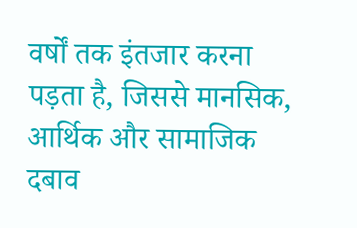वर्षों तक इंतजार करना पड़ता है, जिससे मानसिक, आर्थिक और सामाजिक दबाव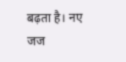बढ़ता है। नए जज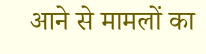आने से मामलों का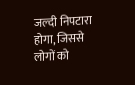जल्दी निपटारा होगा, जिससे लोगों को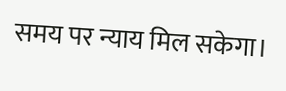समय पर न्याय मिल सकेगा।